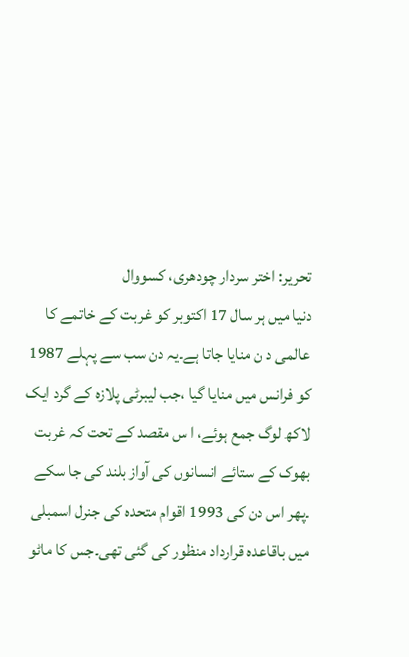تحریر: اختر سردار چودھری، کسووال
دنیا میں ہر سال 17 اکتوبر کو غربت کے خاتمے کا عالمی د ن منایا جاتا ہے۔یہ دن سب سے پہلے 1987 کو فرانس میں منایا گیا ،جب لیبرٹی پلازہ کے گرد ایک لاکھ لوگ جمع ہوئے، ا س مقصد کے تحت کہ غربت بھوک کے ستائے انسانوں کی آواز بلند کی جا سکے ۔پھر اس دن کی 1993 اقوام متحدہ کی جنرل اسمبلی میں باقاعدہ قرارداد منظور کی گئی تھی۔جس کا ماٹو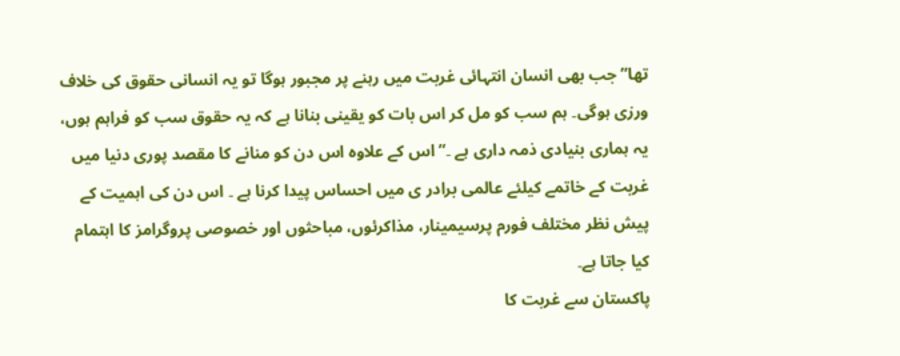تھا” جب بھی انسان انتہائی غربت میں رہنے پر مجبور ہوگا تو یہ انسانی حقوق کی خلاف ورزی ہوگی۔ ہم سب کو مل کر اس بات کو یقینی بنانا ہے کہ یہ حقوق سب کو فراہم ہوں، یہ ہماری بنیادی ذمہ داری ہے ۔”اس کے علاوہ اس دن کو منانے کا مقصد پوری دنیا میں غربت کے خاتمے کیلئے عالمی برادر ی میں احساس پیدا کرنا ہے ۔ اس دن کی اہمیت کے پیش نظر مختلف فورم پرسیمینار، مذاکرئوں، مباحثوں اور خصوصی پروگرامز کا اہتمام کیا جاتا ہے۔
پاکستان سے غربت کا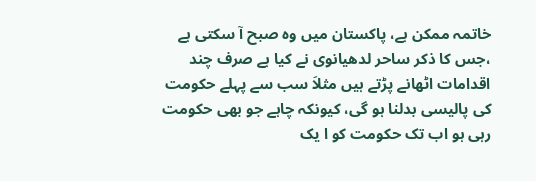خاتمہ ممکن ہے، پاکستان میں وہ صبح آ سکتی ہے ،جس کا ذکر ساحر لدھیانوی نے کیا ہے صرف چند اقدامات اٹھانے پڑتے ہیں مثلاَ سب سے پہلے حکومت کی پالیسی بدلنا ہو گی، کیونکہ چاہے جو بھی حکومت رہی ہو اب تک حکومت کو ا یک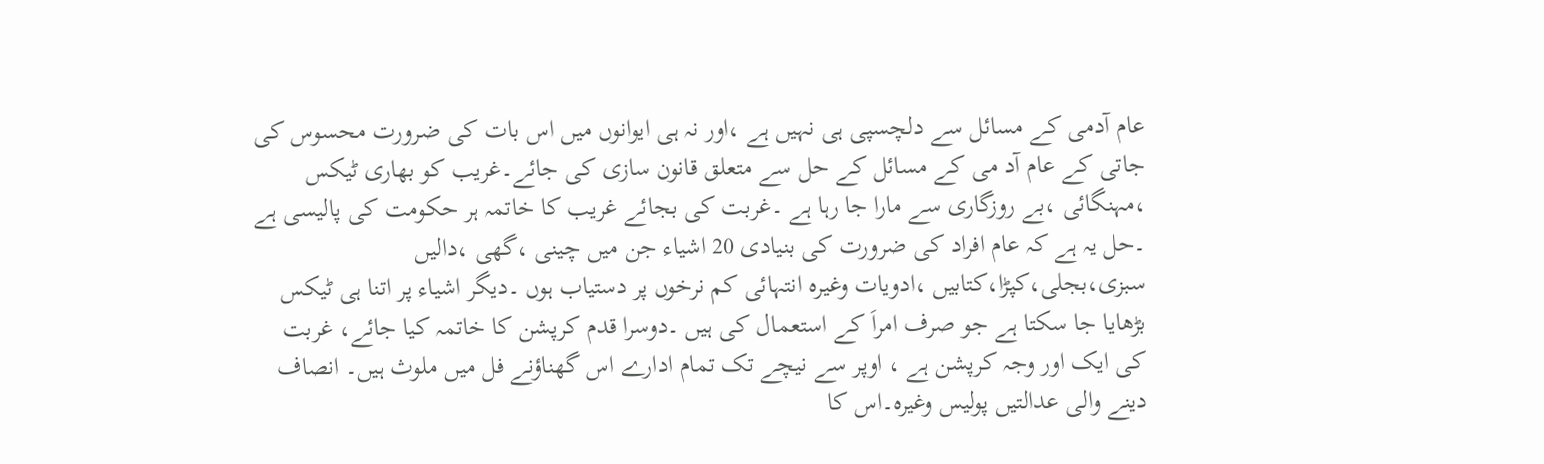عام آدمی کے مسائل سے دلچسپی ہی نہیں ہے ،اور نہ ہی ایوانوں میں اس بات کی ضرورت محسوس کی جاتی کے عام آد می کے مسائل کے حل سے متعلق قانون سازی کی جائے۔غریب کو بھاری ٹیکس ،مہنگائی ،بے روزگاری سے مارا جا رہا ہے ۔غربت کی بجائے غریب کا خاتمہ ہر حکومت کی پالیسی ہے ۔حل یہ ہے کہ عام افراد کی ضرورت کی بنیادی 20 اشیاء جن میں چینی ،گھی ،دالیں سبزی،بجلی،کپڑا،کتابیں ،ادویات وغیرہ انتہائی کم نرخوں پر دستیاب ہوں ۔دیگر اشیاء پر اتنا ہی ٹیکس بڑھایا جا سکتا ہے جو صرف امراَ کے استعمال کی ہیں ۔دوسرا قدم کرپشن کا خاتمہ کیا جائے، غربت کی ایک اور وجہ کرپشن ہے ، اوپر سے نیچے تک تمام ادارے اس گھناؤنے فل میں ملوث ہیں۔ انصاف دینے والی عدالتیں پولیس وغیرہ۔اس کا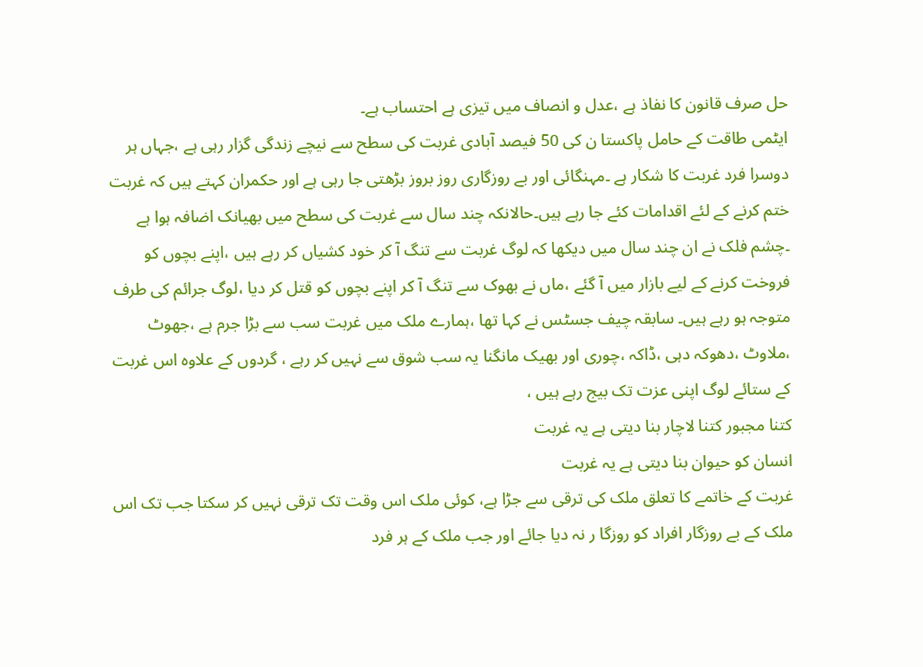حل صرف قانون کا نفاذ ہے ،عدل و انصاف میں تیزی ہے احتساب ہے۔
ایٹمی طاقت کے حامل پاکستا ن کی 50 فیصد آبادی غربت کی سطح سے نیچے زندگی گزار رہی ہے ،جہاں ہر دوسرا فرد غربت کا شکار ہے ۔مہنگائی اور بے روزگاری روز بروز بڑھتی جا رہی ہے اور حکمران کہتے ہیں کہ غربت ختم کرنے کے لئے اقدامات کئے جا رہے ہیں۔حالانکہ چند سال سے غربت کی سطح میں بھیانک اضافہ ہوا ہے ۔چشم فلک نے ان چند سال میں دیکھا کہ لوگ غربت سے تنگ آ کر خود کشیاں کر رہے ہیں ،اپنے بچوں کو فروخت کرنے کے لیے بازار میں آ گئے ،ماں نے بھوک سے تنگ آ کر اپنے بچوں کو قتل کر دیا ،لوگ جرائم کی طرف متوجہ ہو رہے ہیں۔ سابقہ چیف جسٹس نے کہا تھا ،ہمارے ملک میں غربت سب سے بڑا جرم ہے ،جھوٹ ،ملاوٹ ،دھوکہ دہی ،ڈاکہ ،چوری اور بھیک مانگنا یہ سب شوق سے نہیں کر رہے ، گردوں کے علاوہ اس غربت کے ستائے لوگ اپنی عزت تک بیج رہے ہیں ،
کتنا مجبور کتنا لاچار بنا دیتی ہے یہ غربت
انسان کو حیوان بنا دیتی ہے یہ غربت
غربت کے خاتمے کا تعلق ملک کی ترقی سے جڑا ہے، کوئی ملک اس وقت تک ترقی نہیں کر سکتا جب تک اس ملک کے بے روزگار افراد کو روزگا ر نہ دیا جائے اور جب ملک کے ہر فرد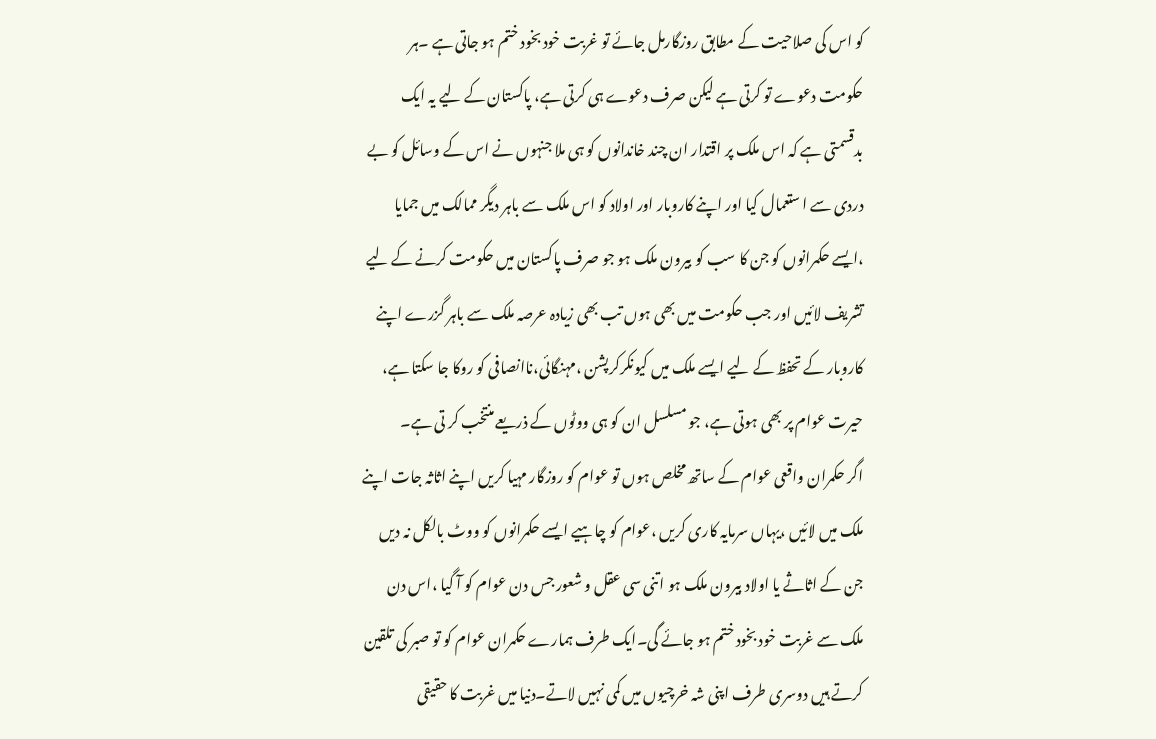کو اس کی صلاحیت کے مطابق روزگارمل جائے تو غربت خود بخود ختم ہو جاتی ہے ۔ہر حکومت دعوے تو کرتی ہے لیکن صرف دعوے ہی کرتی ہے، پاکستان کے لیے یہ ایک بدقسمتی ہے کہ اس ملک پر اقتدار ان چند خاندانوں کو ہی ملا جنہوں نے اس کے وسائل کو بے دردی سے ا ستعمال کیا اور اپنے کاروبار اور اولاد کو اس ملک سے باہر دیگر ممالک میں جمایا ،ایسے حکمرانوں کو جن کا سب کو بیرون ملک ہو جو صرف پاکستان میں حکومت کرنے کے لیے تشریف لائیں اور جب حکومت میں بھی ہوں تب بھی زیادہ عرصہ ملک سے باہر گزرے اپنے کاروبار کے تحفظ کے لیے ایسے ملک میں کیونکرکرپشن ،مہنگائی،ناانصافی کو روکا جا سکتا ہے، حیرت عوام پر بھی ہوتی ہے، جو مسلسل ان کو ہی ووٹوں کے ذریعے منتخب کر تی ہے۔
اگر حکمران واقعی عوام کے ساتھ مخلص ہوں تو عوام کو روزگار مہیا کریں اپنے اثاثہ جات اپنے ملک میں لائیں ،یہاں سرمایہ کاری کریں ،عوام کو چاہیے ایسے حکمرانوں کو ووٹ بالکل نہ دیں جن کے اثاثے یا اولاد بیرون ملک ہو اتنی سی عقل و شعور جس دن عوام کو آ گیا ،اس دن ملک سے غربت خود بخود ختم ہو جائے گی۔ایک طرف ہمارے حکمران عوام کو تو صبر کی تلقین کرتے ہیں دوسری طرف اپنی شہ خرچیوں میں کمی نہیں لاتے۔دنیا میں غربت کا حقیقی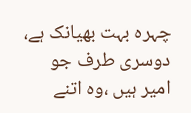چہرہ بہت بھیانک ہے، دوسری طرف جو امیر ہیں ،وہ اتنے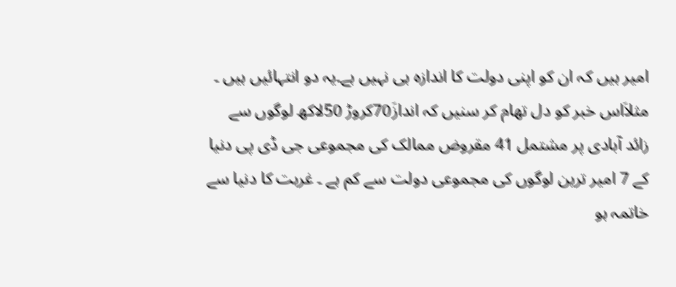امیر ہیں کہ ان کو اپنی دولت کا اندازہ ہی نہیں ہے۔یہ دو انتہائیں ہیں ۔ مثلاَاس خبر کو دل تھام کر سنیں کہ اندازَ70کروڑ 50لاکھ لوگوں سے زائد آبادی پر مشتمل 41 مقروض ممالک کی مجموعی جی ڈی پی دنیا کے 7 امیر ترین لوگوں کی مجموعی دولت سے کم ہے ۔ غربت کا دنیا سے خاتمہ ہو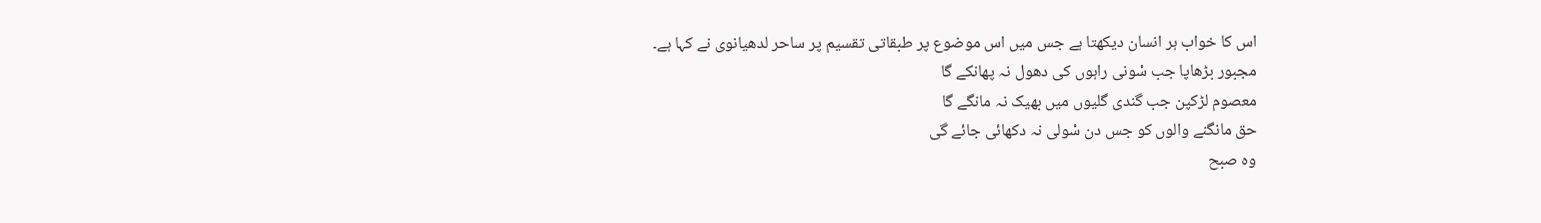اس کا خواب ہر انسان دیکھتا ہے جس میں اس موضوع پر طبقاتی تقسیم پر ساحر لدھیانوی نے کہا ہے۔
مجبور بڑھاپا جب سْونی راہوں کی دھول نہ پھانکے گا
معصوم لڑکپن جب گندی گلیوں میں بھیک نہ مانگے گا
حق مانگنے والوں کو جس دن سْولی نہ دکھائی جائے گی
وہ صبح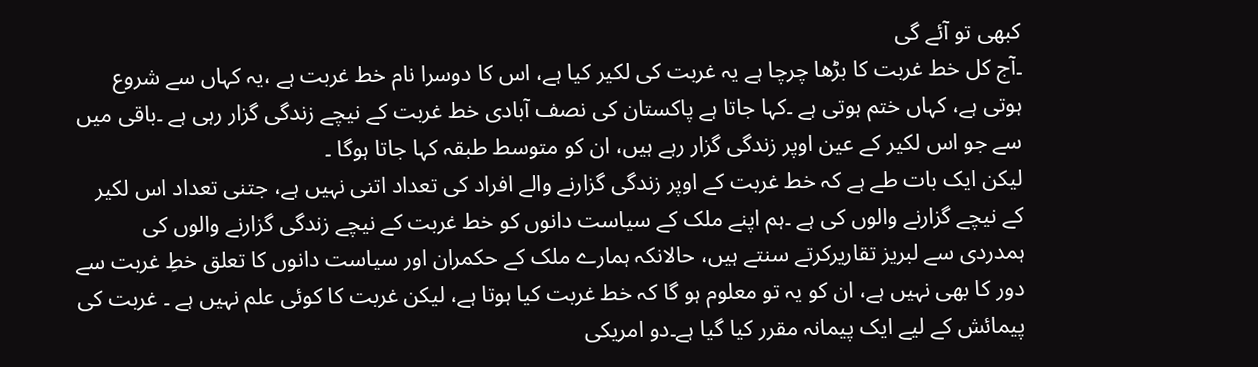کبھی تو آئے گی
۔آج کل خط غربت کا بڑھا چرچا ہے یہ غربت کی لکیر کیا ہے، اس کا دوسرا نام خط غربت ہے ،یہ کہاں سے شروع ہوتی ہے، کہاں ختم ہوتی ہے ۔کہا جاتا ہے پاکستان کی نصف آبادی خط غربت کے نیچے زندگی گزار رہی ہے ۔باقی میں سے جو اس لکیر کے عین اوپر زندگی گزار رہے ہیں، ان کو متوسط طبقہ کہا جاتا ہوگا ۔
لیکن ایک بات طے ہے کہ خط غربت کے اوپر زندگی گزارنے والے افراد کی تعداد اتنی نہیں ہے، جتنی تعداد اس لکیر کے نیچے گزارنے والوں کی ہے ۔ہم اپنے ملک کے سیاست دانوں کو خط غربت کے نیچے زندگی گزارنے والوں کی ہمدردی سے لبریز تقاریرکرتے سنتے ہیں، حالانکہ ہمارے ملک کے حکمران اور سیاست دانوں کا تعلق خطِ غربت سے دور کا بھی نہیں ہے، ان کو یہ تو معلوم ہو گا کہ خط غربت کیا ہوتا ہے، لیکن غربت کا کوئی علم نہیں ہے ۔ غربت کی پیمائش کے لیے ایک پیمانہ مقرر کیا گیا ہے۔دو امریکی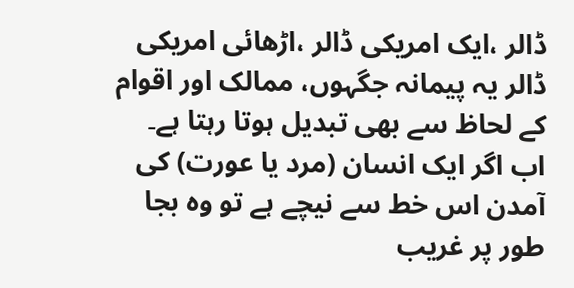ڈالر ،ایک امریکی ڈالر ،اڑھائی امریکی ڈالر یہ پیمانہ جگہوں، ممالک اور اقوام کے لحاظ سے بھی تبدیل ہوتا رہتا ہے۔
اب اگر ایک انسان (مرد یا عورت) کی آمدن اس خط سے نیچے ہے تو وہ بجا طور پر غریب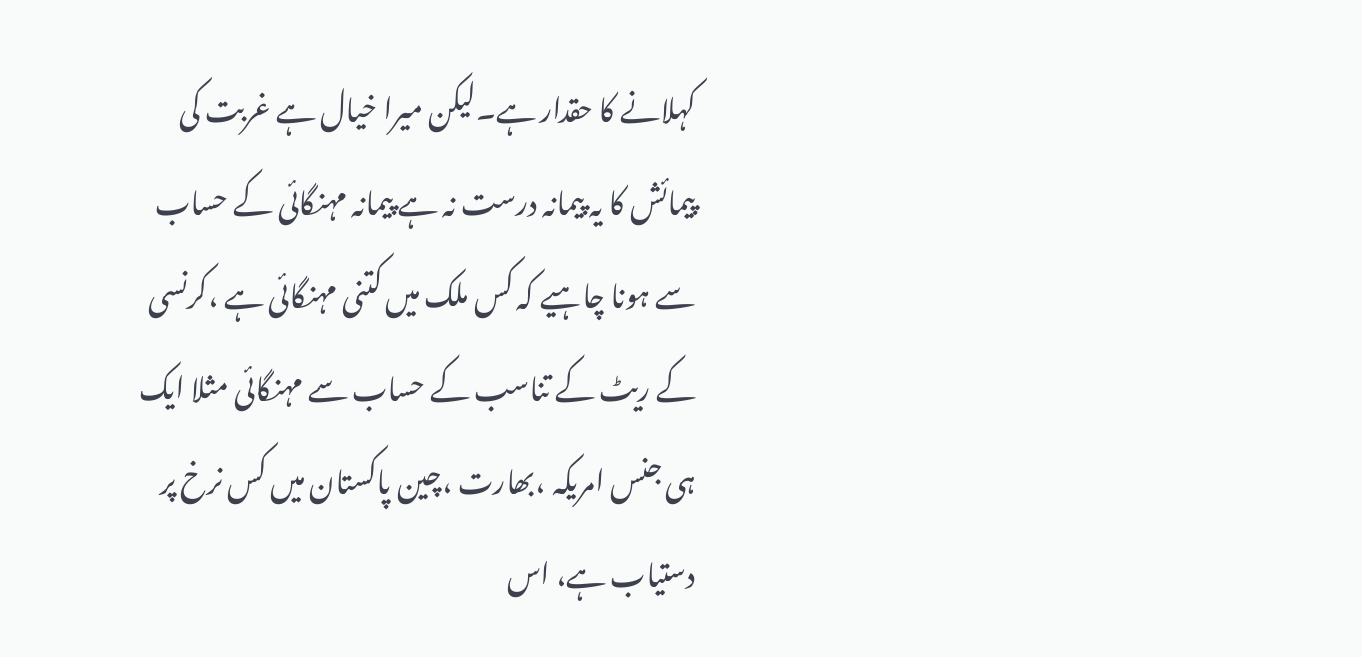کہلانے کا حقدار ہے۔لیکن میرا خیال ہے غربت کی پیمائش کا یہ پیمانہ درست نہ ہے پیمانہ مہنگائی کے حساب سے ہونا چاہیے کہ کس ملک میں کتنی مہنگائی ہے ،کرنسی کے ریٹ کے تناسب کے حساب سے مہنگائی مثلا ایک ہی جنس امریکہ ،بھارت ،چین پاکستان میں کس نرخ پر دستیاب ہے، اس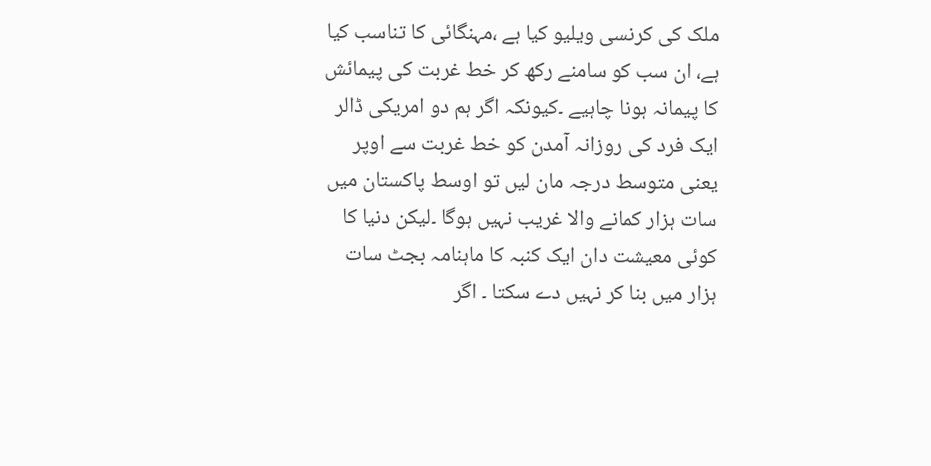ملک کی کرنسی ویلیو کیا ہے ،مہنگائی کا تناسب کیا ہے، ان سب کو سامنے رکھ کر خط غربت کی پیمائش کا پیمانہ ہونا چاہیے ۔کیونکہ اگر ہم دو امریکی ڈالر ایک فرد کی روزانہ آمدن کو خط غربت سے اوپر یعنی متوسط درجہ مان لیں تو اوسط پاکستان میں سات ہزار کمانے والا غریب نہیں ہوگا ۔لیکن دنیا کا کوئی معیشت دان ایک کنبہ کا ماہنامہ بجٹ سات ہزار میں بنا کر نہیں دے سکتا ۔ اگر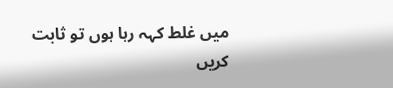میں غلط کہہ رہا ہوں تو ثابت کریں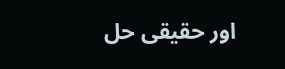اور حقیقی حل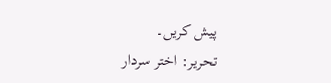پیش کریں۔
تحریر: اختر سردار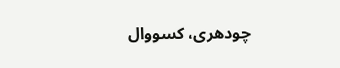چودھری، کسووال